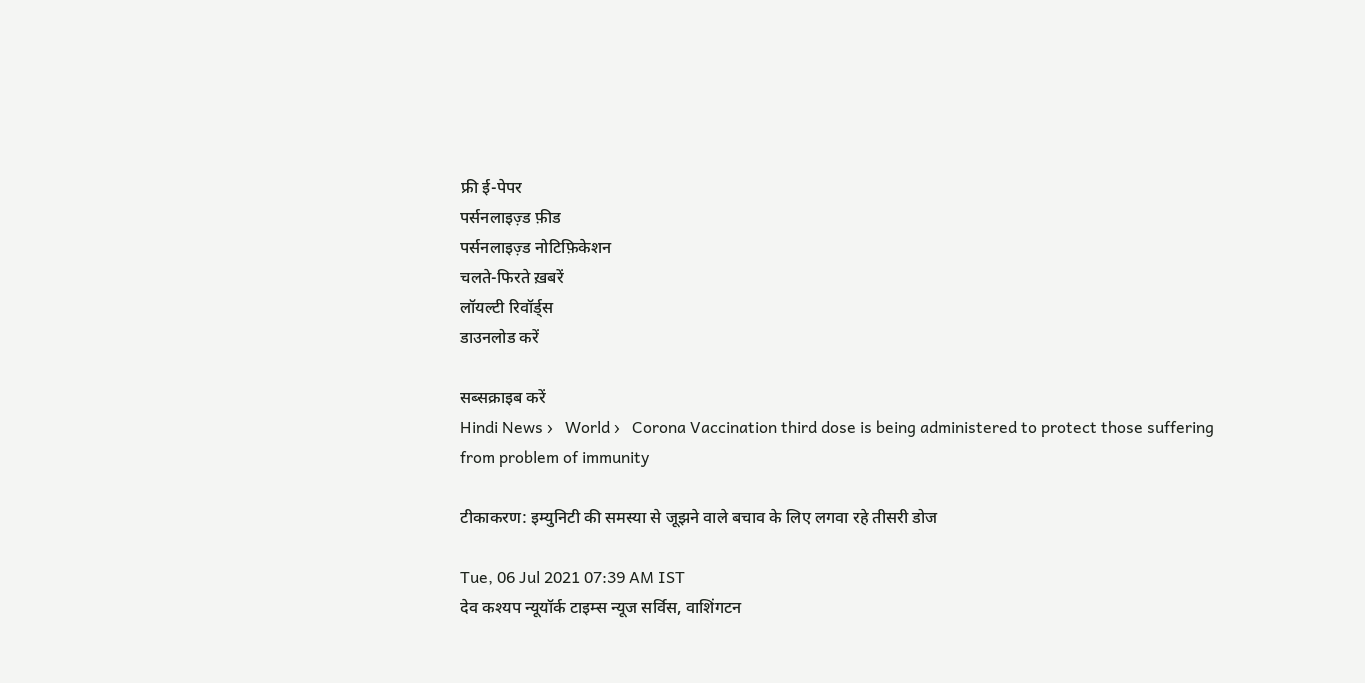फ्री ई-पेपर
पर्सनलाइज़्ड फ़ीड
पर्सनलाइज़्ड नोटिफ़िकेशन
चलते-फिरते ख़बरें
लॉयल्टी रिवॉर्ड्स
डाउनलोड करें

सब्सक्राइब करें
Hindi News ›   World ›   Corona Vaccination third dose is being administered to protect those suffering from problem of immunity

टीकाकरण: इम्युनिटी की समस्या से जूझने वाले बचाव के लिए लगवा रहे तीसरी डोज

Tue, 06 Jul 2021 07:39 AM IST
देव कश्यप न्यूयॉर्क टाइम्स न्यूज सर्विस, वाशिंगटन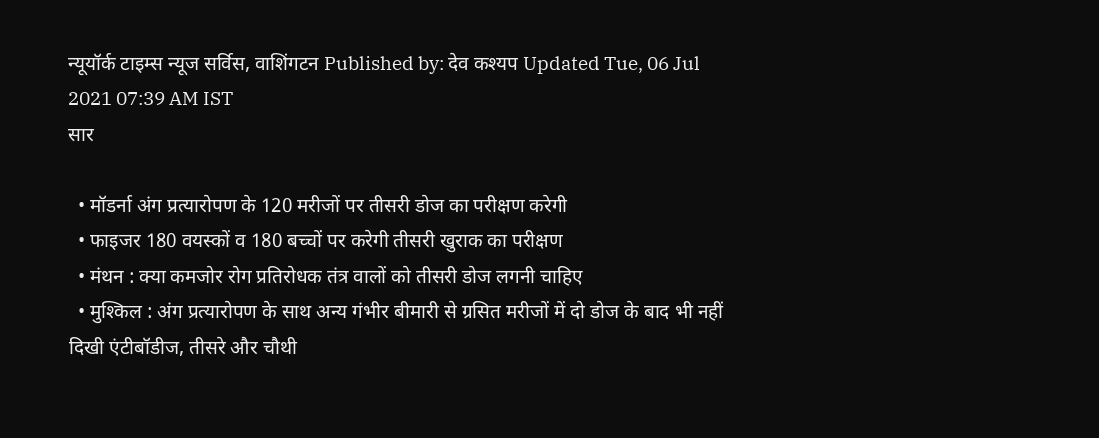न्यूयॉर्क टाइम्स न्यूज सर्विस, वाशिंगटन Published by: देव कश्यप Updated Tue, 06 Jul 2021 07:39 AM IST
सार

  • मॉडर्ना अंग प्रत्यारोपण के 120 मरीजों पर तीसरी डोज का परीक्षण करेगी
  • फाइजर 180 वयस्कों व 180 बच्चों पर करेगी तीसरी खुराक का परीक्षण
  • मंथन : क्या कमजोर रोग प्रतिरोधक तंत्र वालों को तीसरी डोज लगनी चाहिए
  • मुश्किल : अंग प्रत्यारोपण के साथ अन्य गंभीर बीमारी से ग्रसित मरीजों में दो डोज के बाद भी नहीं दिखी एंटीबॉडीज, तीसरे और चौथी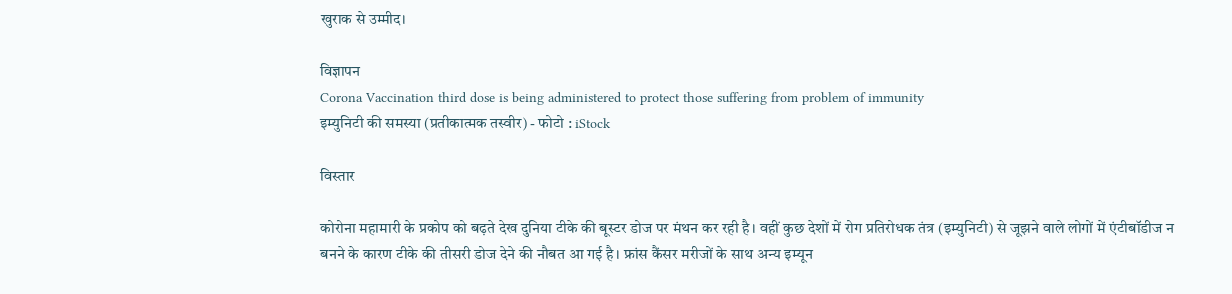खुराक से उम्मीद।

विज्ञापन
Corona Vaccination third dose is being administered to protect those suffering from problem of immunity
इम्युनिटी की समस्या (प्रतीकात्मक तस्वीर) - फोटो : iStock

विस्तार

कोरोना महामारी के प्रकोप को बढ़ते देख दुनिया टीके की बूस्टर डोज पर मंथन कर रही है। वहीं कुछ देशों में रोग प्रतिरोधक तंत्र (इम्युनिटी) से जूझने वाले लोगों में एंटीबॉडीज न बनने के कारण टीके की तीसरी डोज देने की नौबत आ गई है। फ्रांस कैंसर मरीजों के साथ अन्य इम्यून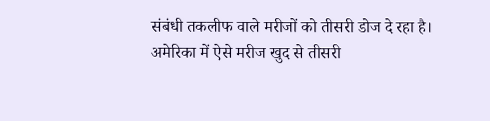संबंधी तकलीफ वाले मरीजों को तीसरी डोज दे रहा है। अमेरिका में ऐसे मरीज खुद से तीसरी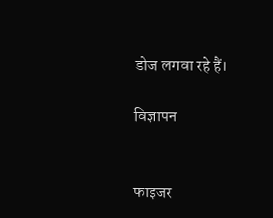डोज लगवा रहे हैं।

विज्ञापन


फाइजर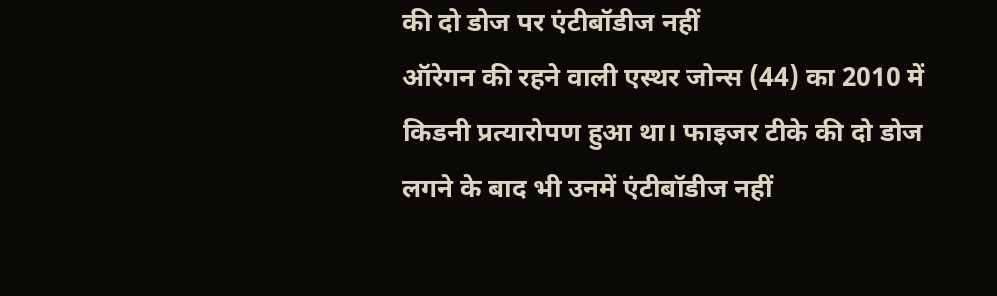की दो डोज पर एंटीबॉडीज नहीं
ऑरेगन की रहने वाली एस्थर जोन्स (44) का 2010 में किडनी प्रत्यारोपण हुआ था। फाइजर टीके की दो डोज लगने के बाद भी उनमें एंटीबॉडीज नहीं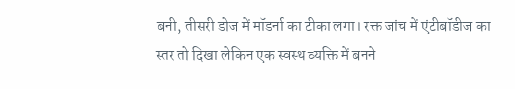बनी, तीसरी डोज में मॉडर्ना का टीका लगा। रक्त जांच में एंटीबॉडीज का स्तर तो दिखा लेकिन एक स्वस्थ व्यक्ति में बनने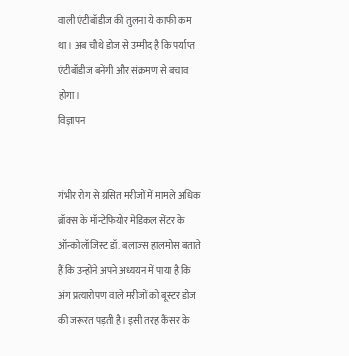वाली एंटीबॉडीज की तुलना ये काफी कम था। अब चौथे डोज से उम्मीद है कि पर्याप्त एंटीबॉडीज बनेंगी और संक्रमण से बचाव होगा।
विज्ञापन


गंभीर रोग से ग्रसित मरीजों में मामले अधिक
ब्रॉक्स के मॉन्टेफियोर मेडिकल सेंटर के ऑन्कोलॉजिस्ट डॉ. बलाज्स हालमोस बताते हैं कि उन्होंने अपने अध्ययन में पाया है कि अंग प्रत्यारोपण वाले मरीजों को बूस्टर डोज की जरूरत पड़ती है। इसी तरह कैंसर के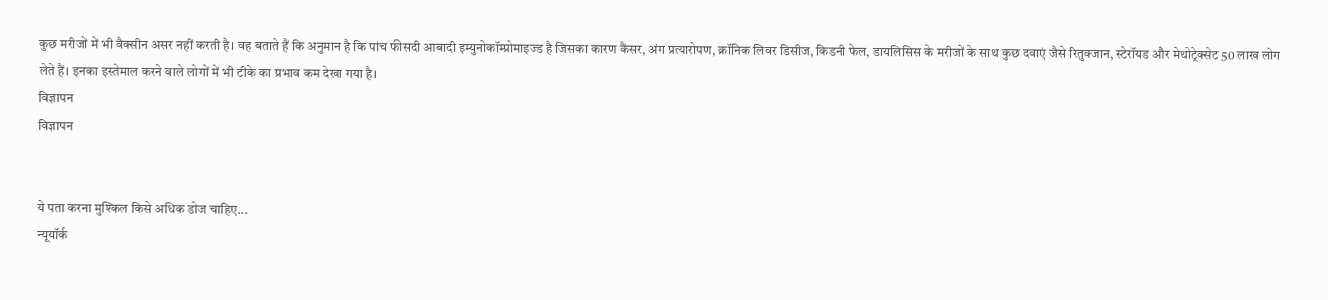कुछ मरीजों में भी वैक्सीन असर नहीं करती है। वह बताते हैं कि अनुमान है कि पांच फीसदी आबादी इम्युनोकॉम्प्रोमाइज्ड है जिसका कारण कैंसर, अंग प्रत्यारोपण, क्रॉनिक लिवर डिसीज, किडनी फेल, डायलिसिस के मरीजों के साथ कुछ दवाएं जैसे रितुक्जान, स्टेरॉयड और मेथोट्रेक्सेट 50 लाख लोग लेते हैं। इनका इस्तेमाल करने वाले लोगों में भी टीके का प्रभाव कम देखा गया है।
विज्ञापन
विज्ञापन


ये पता करना मुश्किल किसे अधिक डोज चाहिए...
न्यूयॉर्क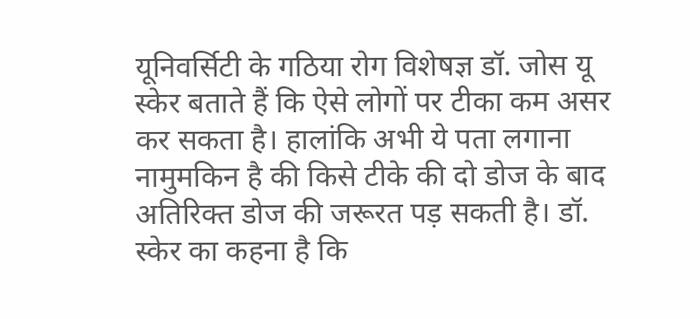यूनिवर्सिटी के गठिया रोग विशेषज्ञ डॉ. जोस यू स्केर बताते हैं कि ऐसे लोगों पर टीका कम असर कर सकता है। हालांकि अभी ये पता लगाना नामुमकिन है की किसे टीके की दो डोज के बाद अतिरिक्त डोज की जरूरत पड़ सकती है। डॉ. स्केर का कहना है कि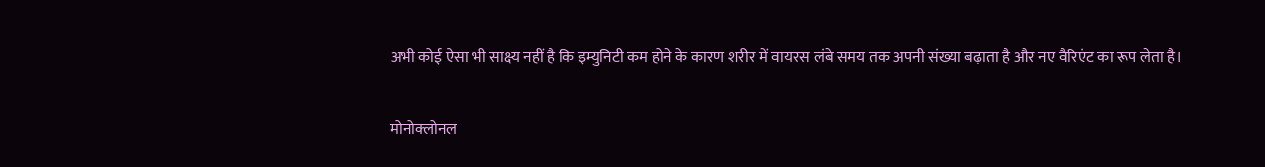अभी कोई ऐसा भी साक्ष्य नहीं है कि इम्युनिटी कम होने के कारण शरीर में वायरस लंबे समय तक अपनी संख्या बढ़ाता है और नए वैरिएंट का रूप लेता है।

मोनोक्लोनल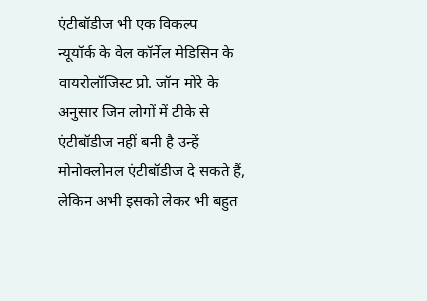एंटीबॉडीज भी एक विकल्प
न्यूयॉर्क के वेल कॉर्नेल मेडिसिन के वायरोलॉजिस्ट प्रो. जॉन मोरे के अनुसार जिन लोगों में टीके से एंटीबॉडीज नहीं बनी है उन्हें मोनोक्लोनल एंटीबॉडीज दे सकते हैं, लेकिन अभी इसको लेकर भी बहुत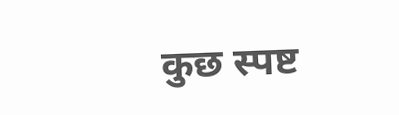कुछ स्पष्ट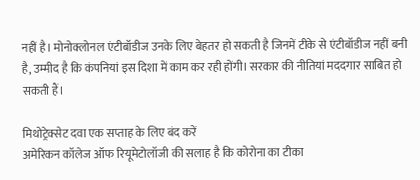नहीं है। मोनोक्लोनल एंटीबॉडीज उनके लिए बेहतर हो सकती है जिनमें टीके से एंटीबॉडीज नहीं बनी है, उम्मीद है कि कंपनियां इस दिशा में काम कर रही होंगी। सरकार की नीतियां मददगार साबित हो सकती हैं।

मिथोट्रेक्सेट दवा एक सप्ताह के लिए बंद करें
अमेरिकन कॉलेज ऑफ रियूमेटोलॉजी की सलाह है कि कोरोना का टीका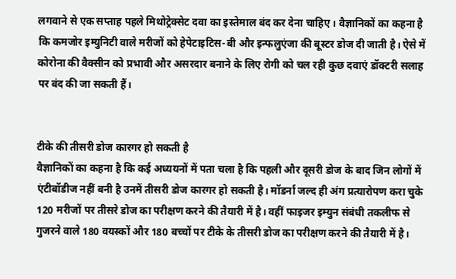लगवाने से एक सप्ताह पहले मिथोट्रेक्सेट दवा का इस्तेमाल बंद कर देना चाहिए। वैज्ञानिकों का कहना है कि कमजोर इम्युनिटी वाले मरीजों को हेपेटाइटिस-बी और इन्फलुएंजा की बूस्टर डोज दी जाती है। ऐसे में कोरोना की वैक्सीन को प्रभावी और असरदार बनाने के लिए रोगी को चल रही कुछ दवाएं डॉक्टरी सलाह पर बंद की जा सकती हैं।


टीके की तीसरी डोज कारगर हो सकती है
वैज्ञानिकों का कहना है कि कई अध्ययनों में पता चला है कि पहली और दूसरी डोज के बाद जिन लोगों में एंटीबॉडीज नहीं बनी है उनमें तीसरी डोज कारगर हो सकती है। मॉडर्ना जल्द ही अंग प्रत्यारोपण करा चुके 120 मरीजों पर तीसरे डोज का परीक्षण करने की तैयारी में है। वहीं फाइजर इम्युन संबंधी तकलीफ से गुजरने वाले 180 वयस्कों और 180 बच्चों पर टीके के तीसरी डोज का परीक्षण करने की तैयारी में है।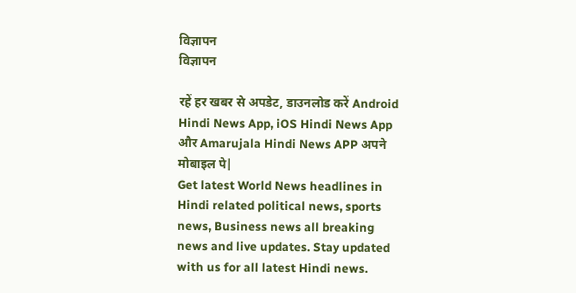विज्ञापन
विज्ञापन

रहें हर खबर से अपडेट, डाउनलोड करें Android Hindi News App, iOS Hindi News App और Amarujala Hindi News APP अपने मोबाइल पे|
Get latest World News headlines in Hindi related political news, sports news, Business news all breaking news and live updates. Stay updated with us for all latest Hindi news.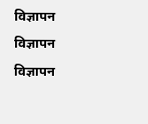विज्ञापन
विज्ञापन
विज्ञापन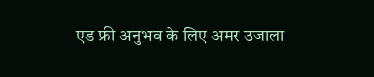एड फ्री अनुभव के लिए अमर उजाला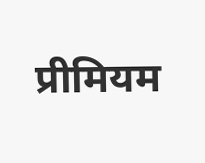प्रीमियम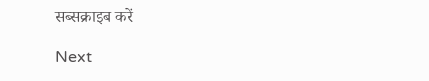सब्सक्राइब करें

Next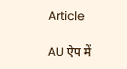Article

AU ऐप में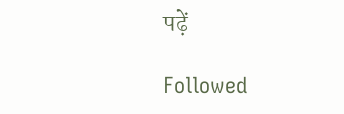पढ़ें

Followed